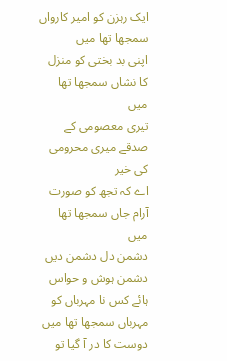ایک رہزن کو امیر کارواں سمجھا تھا میں
اپنی بد بختی کو منزل کا نشاں سمجھا تھا میں
تیری معصومی کے صدقے میری محرومی کی خیر
اے کہ تجھ کو صورت آرام جاں سمجھا تھا میں
دشمن دل دشمن دیں دشمن ہوش و حواس
ہائے کس نا مہرباں کو مہرباں سمجھا تھا میں
دوست کا در آ گیا تو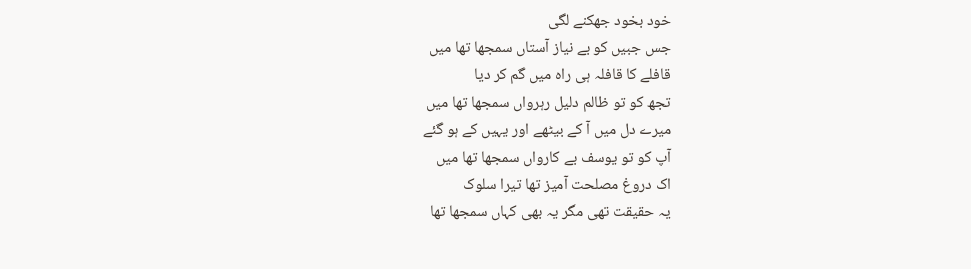خود بخود جھکنے لگی
جس جبیں کو بے نیاز آستاں سمجھا تھا میں
قافلے کا قافلہ ہی راہ میں گم کر دیا
تجھ کو تو ظالم دلیل رہرواں سمجھا تھا میں
میرے دل میں آ کے بیٹھے اور یہیں کے ہو گئے
آپ کو تو یوسف بے کارواں سمجھا تھا میں
اک دروغ مصلحت آمیز تھا تیرا سلوک
یہ حقیقت تھی مگر یہ بھی کہاں سمجھا تھا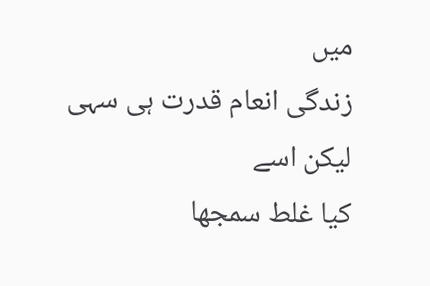میں
زندگی انعام قدرت ہی سہی لیکن اسے
کیا غلط سمجھا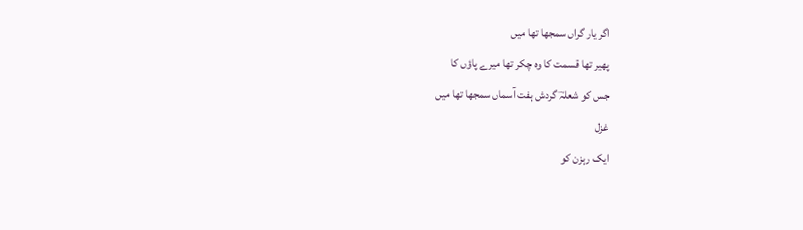اگر یار گراں سمجھا تھا میں
پھیر تھا قسمت کا وہ چکر تھا میرے پاؤں کا
جس کو شعلہؔ گردش ہفت آسماں سمجھا تھا میں
غزل
ایک رہزن کو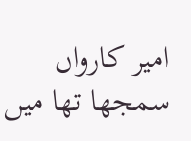امیر کارواں سمجھا تھا میں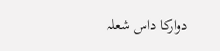دوارکا داس شعلہ